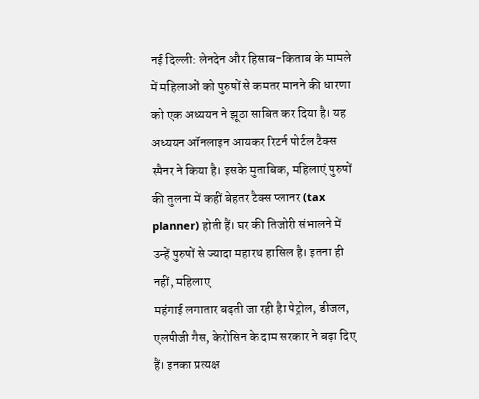नई दिल्ली: लेनदेन और हिसाब-किताब के मामले में महिलाओं को पुरुषों से कमतर मानने की धारणा को एक अध्ययन ने झूठा साबित कर दिया है। यह अध्ययन ऑनलाइन आयकर रिटर्न पोर्टल टैक्स स्पैनर ने किया है। इसके मुताबिक, महिलाएं पुरुषों की तुलना में कहीं बेहतर टैक्स प्लानर (tax planner) होती हैं। घर की तिजोरी संभालने में उन्हें पुरुषों से ज्यादा महारथ हासिल है। इतना ही नहीं, महिलाए
महंगाई लगातार बढ़ती जा रही हैा पेट्रोल, डीजल, एलपीजी गैस, केरोसिन के दाम सरकार ने बढ़ा दिए हैं। इनका प्रत्यक्ष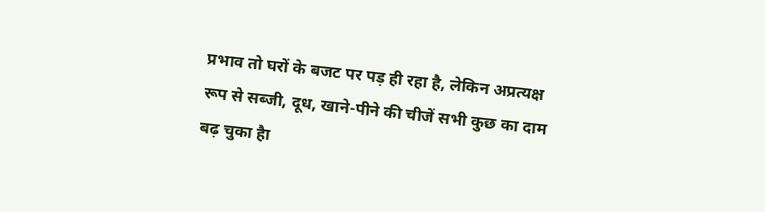प्रभाव तो घरों के बजट पर पड़ ही रहा है, लेकिन अप्रत्यक्ष रूप से सब्जी, दूध, खाने-पीने की चीजें सभी कुछ का दाम बढ़ चुका हैा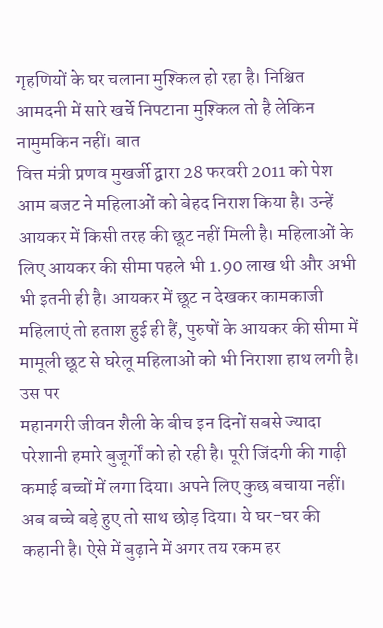गृहणियों के घर चलाना मुश्किल हो रहा है। निश्चित आमदनी में सारे खर्चे निपटाना मुश्किल तो है लेकिन नामुमकिन नहीं। बात
वित्त मंत्री प्रणव मुखर्जी द्वारा 28 फरवरी 2011 को पेश आम बजट ने महिलाओं को बेहद निराश किया है। उन्हें आयकर में किसी तरह की छूट नहीं मिली है। महिलाओं के लिए आयकर की सीमा पहले भी 1.90 लाख थी और अभी भी इतनी ही है। आयकर में छूट न देखकर कामकाजी महिलाएं तो हताश हुई ही हैं, पुरुषों के आयकर की सीमा में मामूली छूट से घरेलू महिलाओं को भी निराशा हाथ लगी है। उस पर
महानगरी जीवन शैली के बीच इन दिनों सबसे ज्यादा परेशानी हमारे बुजूर्गों को हो रही है। पूरी जिंदगी की गाढ़ी कमाई बच्चों में लगा दिया। अपने लिए कुछ बचाया नहीं। अब बच्चे बड़े हुए तो साथ छोड़ दिया। ये घर-घर की कहानी है। ऐसे में बुढ़ाने में अगर तय रकम हर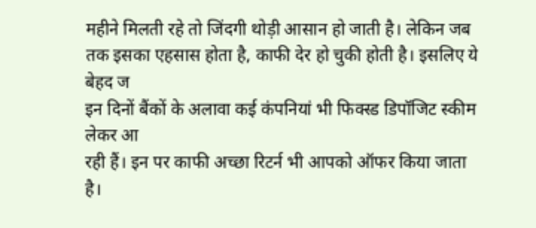महीने मिलती रहे तो जिंदगी थोड़ी आसान हो जाती है। लेकिन जब तक इसका एहसास होता है, काफी देर हो चुकी होती है। इसलिए ये बेहद ज
इन दिनों बैंकों के अलावा कई कंपनियां भी फिक्स्ड डिपॉजिट स्कीम लेकर आ
रही हैं। इन पर काफी अच्छा रिटर्न भी आपको ऑफर किया जाता है।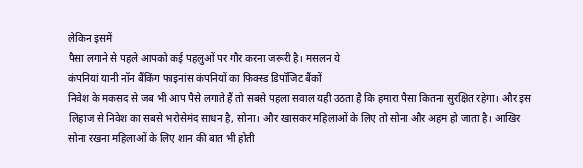लेकिन इसमें
पैसा लगाने से पहले आपको कई पहलुओं पर गौर करना जरूरी है। मसलन ये
कंपनियां यानी नॉन बैंकिंग फाइनांस कंपनियों का फिक्स्ड डिपॉजिट बैंकों
निवेश के मकसद से जब भी आप पैसे लगाते हैं तो सबसे पहला सवाल यही उठता है कि हमारा पैसा कितना सुरक्षित रहेगा। और इस लिहाज से निवेश का सबसे भरोसेमंद साधन है, सोना। और खासकर महिलाओं के लिए तो सोना और अहम हो जाता है। आखिर सोना रखना महिलाओं के लिए शान की बात भी होती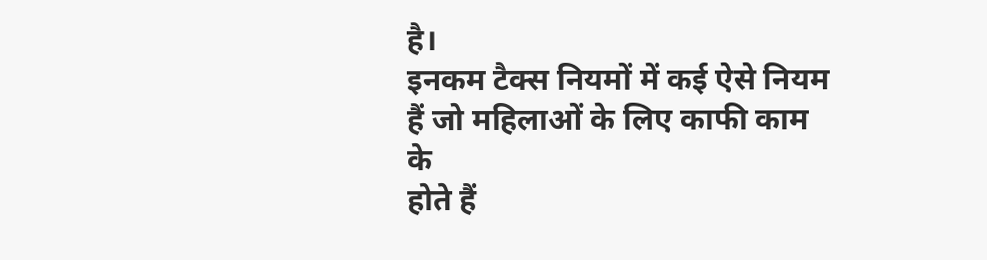है।
इनकम टैक्स नियमों में कई ऐसे नियम हैं जो महिलाओं के लिए काफी काम के
होते हैं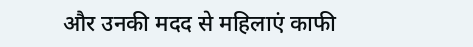और उनकी मदद से महिलाएं काफी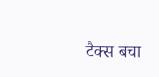टैक्स बचा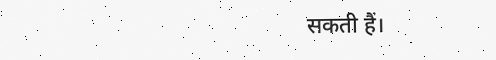सकती हैं।